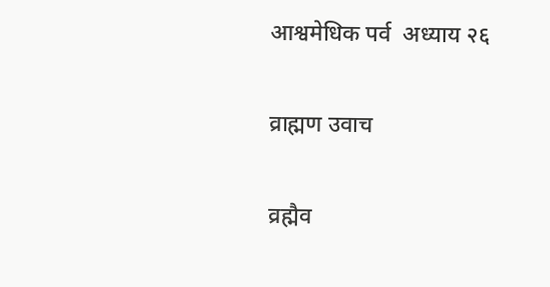आश्वमेधिक पर्व  अध्याय २६

व्राह्मण उवाच

व्रह्मैव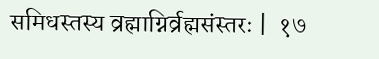समिधस्तस्य व्रह्माग्निर्व्रह्मसंस्तरः |  १७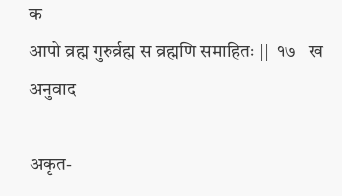क
आपो व्रह्म गुरुर्व्रह्म स व्रह्मणि समाहितः ||  १७   ख
अनुवाद

अकृत-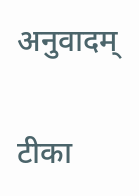अनुवादम्

टीका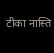टीका नास्ति